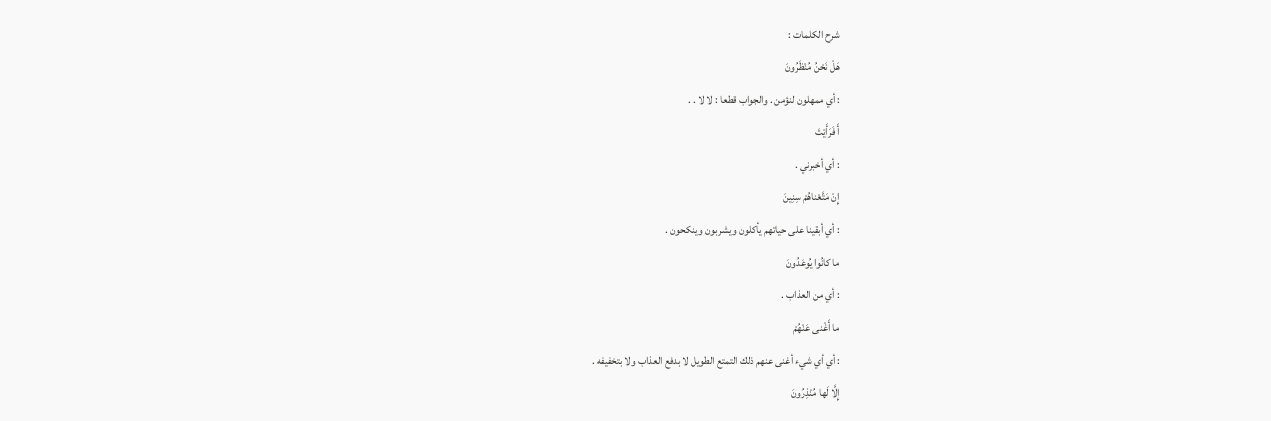شرح الكلمات :
هَلْ نَحْنُ مُنْظَرُونَ
: أي ممهلون لنؤمن . والجواب قطعا : لا لا . .
أَ فَرَأَيْتَ
: أي أخبرني .
إِنْ مَتَّعْناهُمْ سِنِينَ
: أي أبقينا على حياتهم يأكلون ويشربون وينكحون .
ما كانُوا يُوعَدُونَ
: أي من العذاب .
ما أَغْنى عَنْهُمْ
: أي أي شيء أغنى عنهم ذلك التمتع الطويل لا بدفع العذاب ولا بتخفيفه .
إِلَّا لَها مُنْذِرُونَ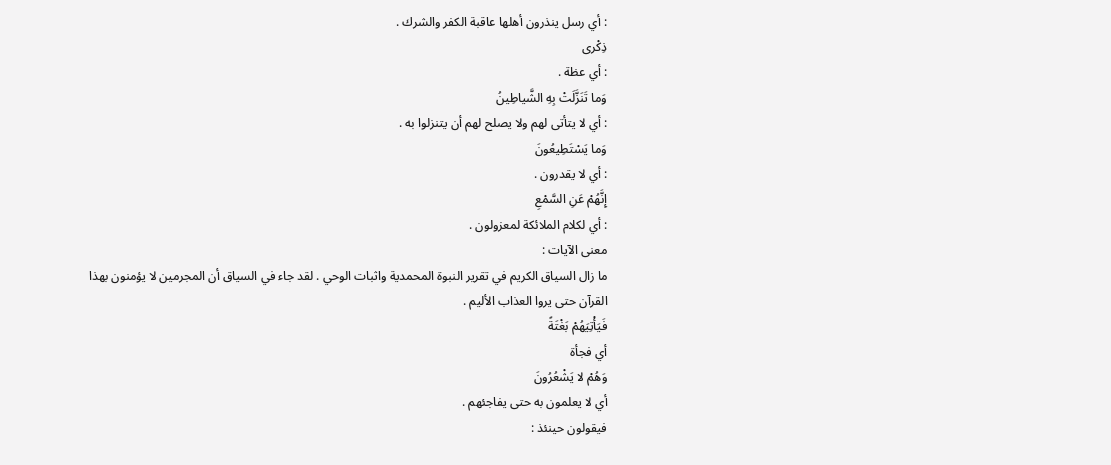: أي رسل ينذرون أهلها عاقبة الكفر والشرك .
ذِكْرى
: أي عظة .
وَما تَنَزَّلَتْ بِهِ الشَّياطِينُ
: أي لا يتأتى لهم ولا يصلح لهم أن يتنزلوا به .
وَما يَسْتَطِيعُونَ
: أي لا يقدرون .
إِنَّهُمْ عَنِ السَّمْعِ
: أي لكلام الملائكة لمعزولون .
معنى الآيات :
ما زال السياق الكريم في تقرير النبوة المحمدية واثبات الوحي . لقد جاء في السياق أن المجرمين لا يؤمنون بهذا القرآن حتى يروا العذاب الأليم .
فَيَأْتِيَهُمْ بَغْتَةً
أي فجأة
وَهُمْ لا يَشْعُرُونَ
أي لا يعلمون به حتى يفاجئهم .
فيقولون حينئذ :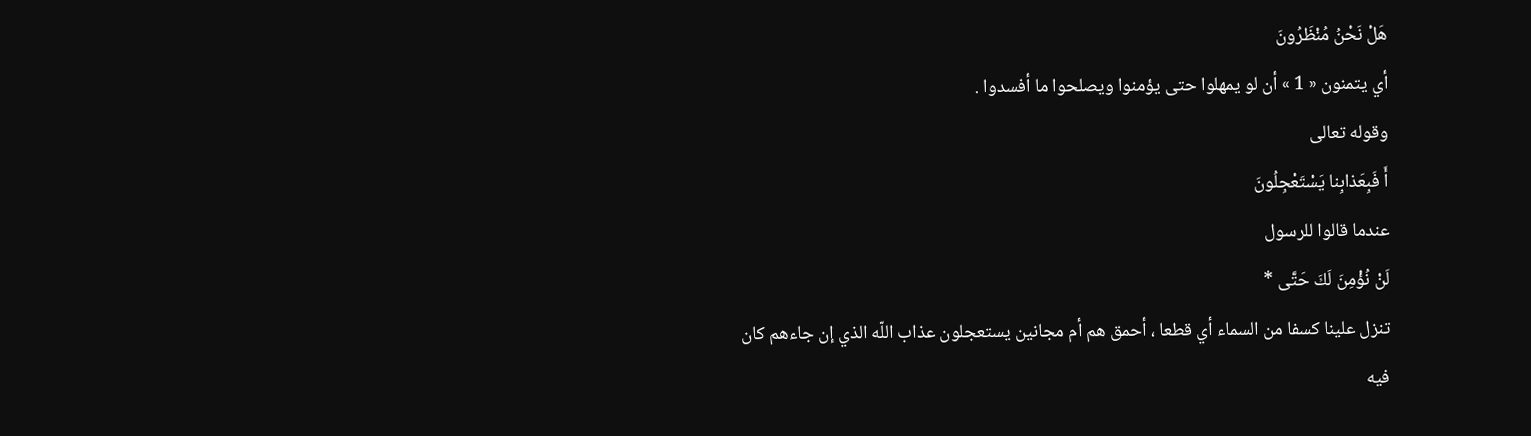هَلْ نَحْنُ مُنْظَرُونَ
أي يتمنون « 1 » أن لو يمهلوا حتى يؤمنوا ويصلحوا ما أفسدوا .
وقوله تعالى
أَ فَبِعَذابِنا يَسْتَعْجِلُونَ
عندما قالوا للرسول
لَنْ نُؤْمِنَ لَكَ حَتَّى *
تنزل علينا كسفا من السماء أي قطعا ، أحمق هم أم مجانين يستعجلون عذاب اللّه الذي إن جاءهم كان فيه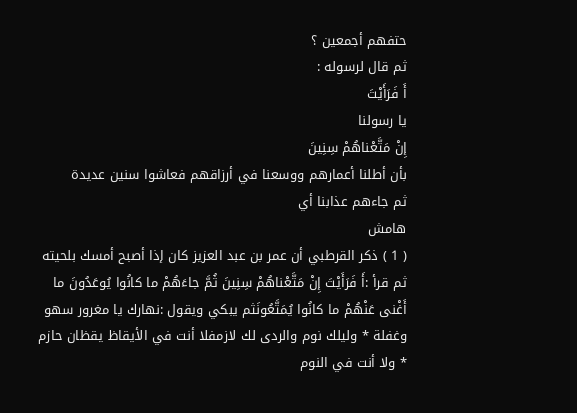حتفهم أجمعين ؟
ثم قال لرسوله :
أَ فَرَأَيْتَ
يا رسولنا
إِنْ مَتَّعْناهُمْ سِنِينَ
بأن أطلنا أعمارهم ووسعنا في أرزاقهم فعاشوا سنين عديدة
ثم جاءهم عذابنا أي
هامش
( 1 ) ذكر القرطبي أن عمر بن عبد العزيز كان إذا أصبح أمسك بلحيته ثم قرأ :أَ فَرَأَيْتَ إِنْ مَتَّعْناهُمْ سِنِينَ ثُمَّ جاءَهُمْ ما كانُوا يُوعَدُونَ ما أَغْنى عَنْهُمْ ما كانُوا يُمَتَّعُونَثم يبكي ويقول :نهارك يا مغرور سهو وغفلة * وليلك نوم والردى لك لازمفلا أنت في الأيقاظ يقظان حازم * ولا أنت في النوم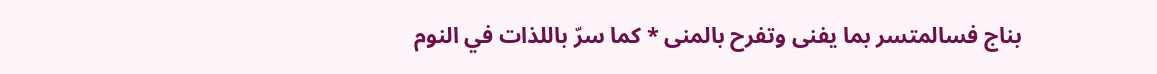بناج فسالمتسر بما يفنى وتفرح بالمنى * كما سرّ باللذات في النوم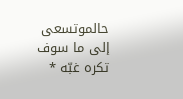حالموتسعى إلى ما سوف تكره غبّه *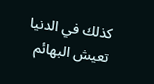كذلك في الدنيا تعيش البهائم